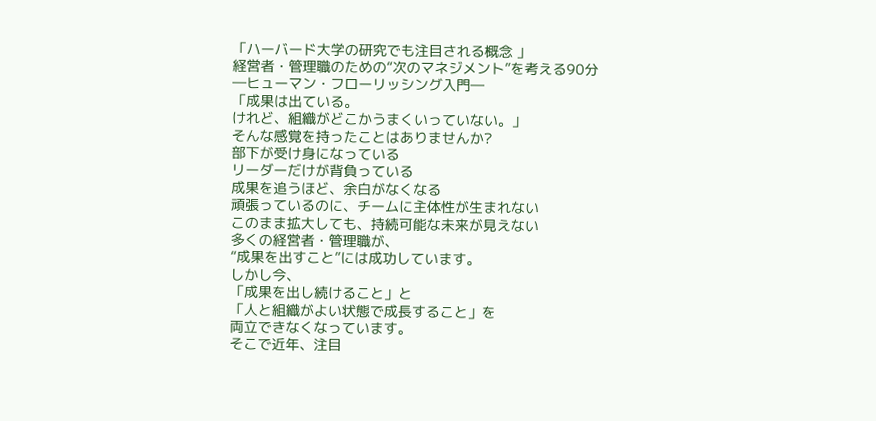「ハーバード大学の研究でも注目される概念 」
経営者・管理職のための“次のマネジメント”を考える90分
―ヒューマン・フローリッシング入門―
「成果は出ている。
けれど、組織がどこかうまくいっていない。」
そんな感覚を持ったことはありませんか?
部下が受け身になっている
リーダーだけが背負っている
成果を追うほど、余白がなくなる
頑張っているのに、チームに主体性が生まれない
このまま拡大しても、持続可能な未来が見えない
多くの経営者・管理職が、
“成果を出すこと”には成功しています。
しかし今、
「成果を出し続けること」と
「人と組織がよい状態で成長すること」を
両立できなくなっています。
そこで近年、注目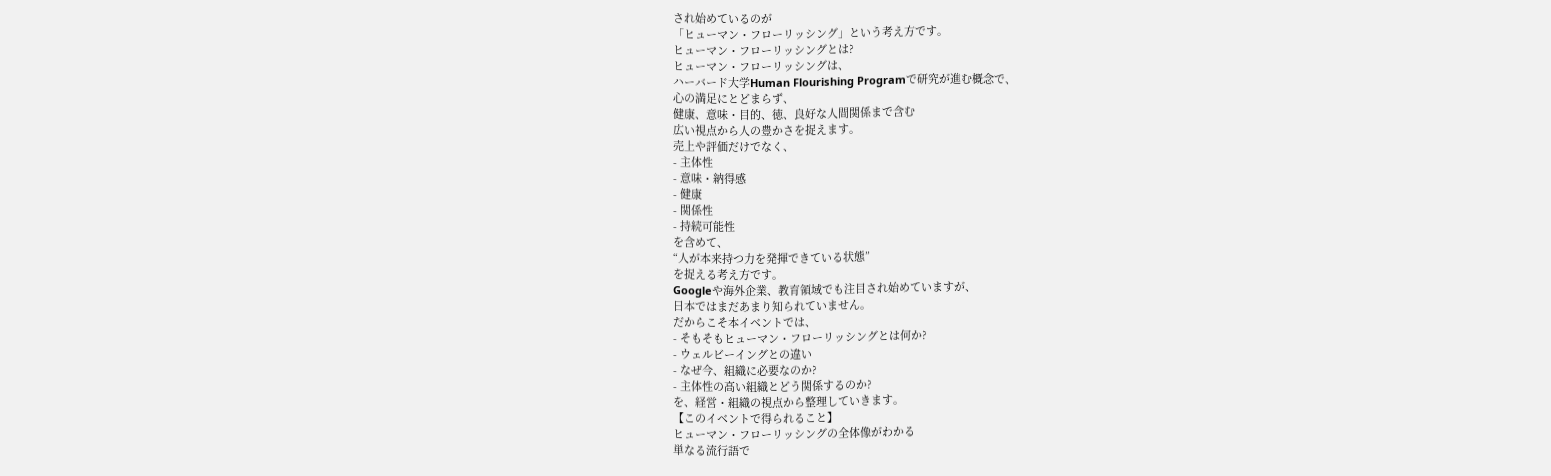され始めているのが
「ヒューマン・フローリッシング」という考え方です。
ヒューマン・フローリッシングとは?
ヒューマン・フローリッシングは、
ハーバード大学Human Flourishing Programで研究が進む概念で、
心の満足にとどまらず、
健康、意味・目的、徳、良好な人間関係まで含む
広い視点から人の豊かさを捉えます。
売上や評価だけでなく、
- 主体性
- 意味・納得感
- 健康
- 関係性
- 持続可能性
を含めて、
“人が本来持つ力を発揮できている状態”
を捉える考え方です。
Googleや海外企業、教育領域でも注目され始めていますが、
日本ではまだあまり知られていません。
だからこそ本イベントでは、
- そもそもヒューマン・フローリッシングとは何か?
- ウェルビーイングとの違い
- なぜ今、組織に必要なのか?
- 主体性の高い組織とどう関係するのか?
を、経営・組織の視点から整理していきます。
【このイベントで得られること】
ヒューマン・フローリッシングの全体像がわかる
単なる流行語で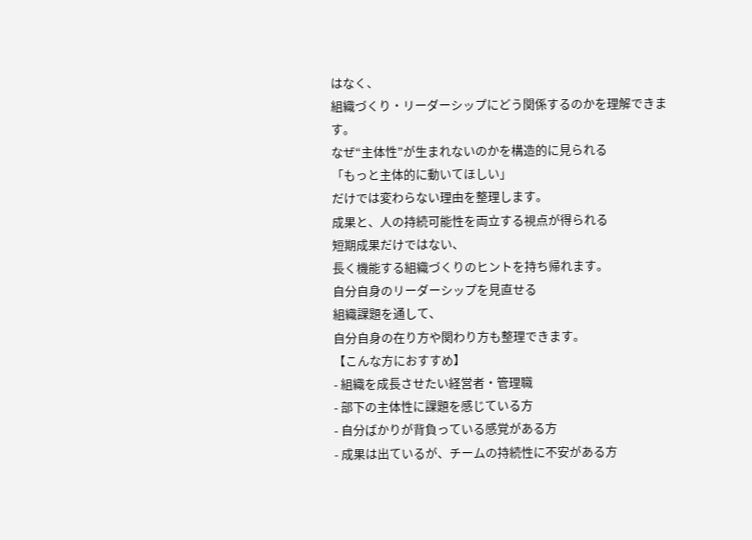はなく、
組織づくり・リーダーシップにどう関係するのかを理解できます。
なぜ“主体性”が生まれないのかを構造的に見られる
「もっと主体的に動いてほしい」
だけでは変わらない理由を整理します。
成果と、人の持続可能性を両立する視点が得られる
短期成果だけではない、
長く機能する組織づくりのヒントを持ち帰れます。
自分自身のリーダーシップを見直せる
組織課題を通して、
自分自身の在り方や関わり方も整理できます。
【こんな方におすすめ】
- 組織を成長させたい経営者・管理職
- 部下の主体性に課題を感じている方
- 自分ばかりが背負っている感覚がある方
- 成果は出ているが、チームの持続性に不安がある方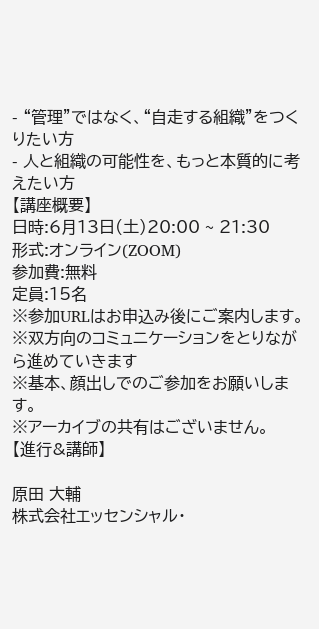- “管理”ではなく、“自走する組織”をつくりたい方
- 人と組織の可能性を、もっと本質的に考えたい方
【講座概要】
日時:6月13日(土)20:00 ~ 21:30
形式:オンライン(ZOOM)
参加費:無料
定員:15名
※参加URLはお申込み後にご案内します。
※双方向のコミュニケーションをとりながら進めていきます
※基本、顔出しでのご参加をお願いします。
※アーカイブの共有はございません。
【進行&講師】

原田 大輔
株式会社エッセンシャル・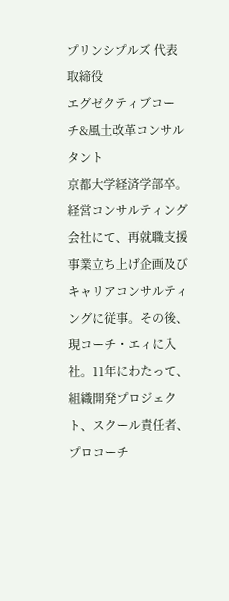プリンシプルズ 代表取締役
エグゼクティブコーチ&風土改革コンサルタント
京都大学経済学部卒。経営コンサルティング会社にて、再就職支援事業立ち上げ企画及びキャリアコンサルティングに従事。その後、現コーチ・エィに入社。11年にわたって、組織開発プロジェクト、スクール責任者、プロコーチ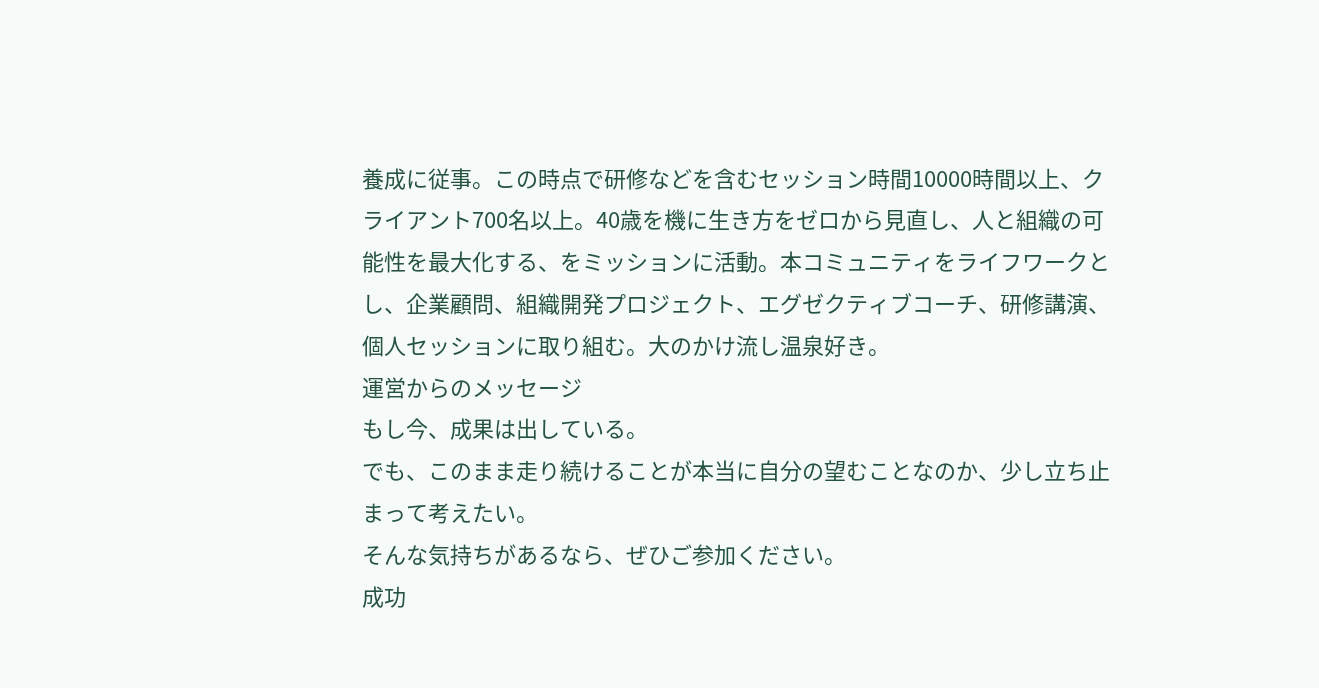養成に従事。この時点で研修などを含むセッション時間10000時間以上、クライアント700名以上。40歳を機に生き方をゼロから見直し、人と組織の可能性を最大化する、をミッションに活動。本コミュニティをライフワークとし、企業顧問、組織開発プロジェクト、エグゼクティブコーチ、研修講演、個人セッションに取り組む。大のかけ流し温泉好き。
運営からのメッセージ
もし今、成果は出している。
でも、このまま走り続けることが本当に自分の望むことなのか、少し立ち止まって考えたい。
そんな気持ちがあるなら、ぜひご参加ください。
成功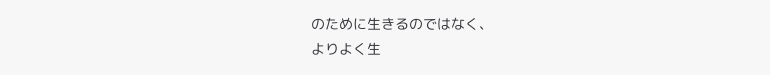のために生きるのではなく、
よりよく生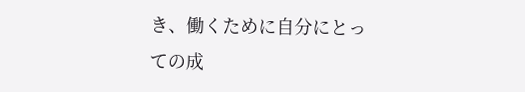き、働くために自分にとっての成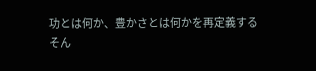功とは何か、豊かさとは何かを再定義する
そん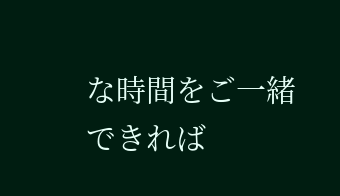な時間をご一緒できれば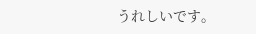うれしいです。